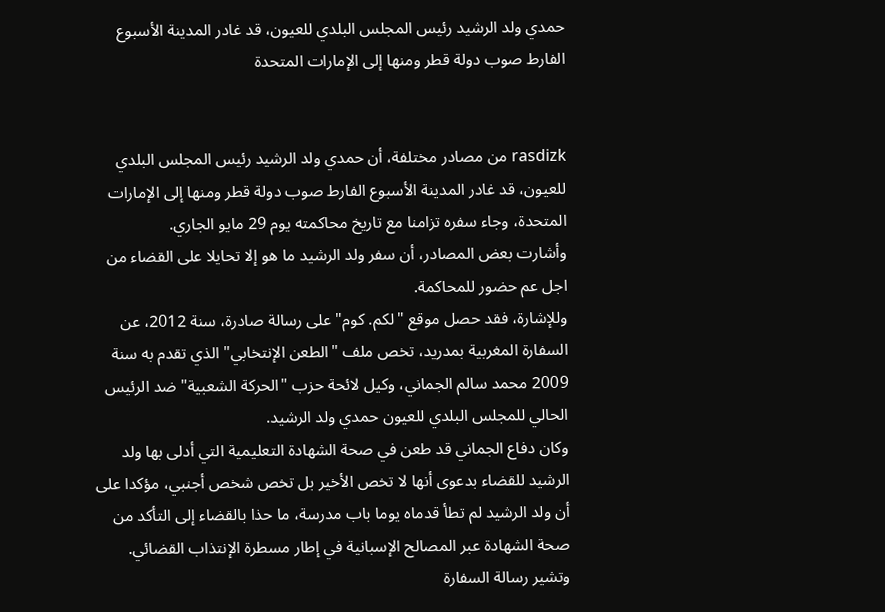حمدي ولد الرشيد رئيس المجلس البلدي للعيون، قد غادر المدينة الأسبوع الفارط صوب دولة قطر ومنها إلى الإمارات المتحدة


rasdizk من مصادر مختلفة، أن حمدي ولد الرشيد رئيس المجلس البلدي للعيون، قد غادر المدينة الأسبوع الفارط صوب دولة قطر ومنها إلى الإمارات المتحدة، وجاء سفره تزامنا مع تاريخ محاكمته يوم 29 مايو الجاري.
وأشارت بعض المصادر، أن سفر ولد الرشيد ما هو إلا تحايلا على القضاء من اجل عم حضور للمحاكمة.
وللإشارة، فقد حصل موقع "لكم. كوم" على رسالة صادرة، سنة 2012، عن السفارة المغربية بمدريد، تخص ملف "الطعن الإنتخابي" الذي تقدم به سنة 2009 محمد سالم الجماني، وكيل لائحة حزب "الحركة الشعبية" ضد الرئيس الحالي للمجلس البلدي للعيون حمدي ولد الرشيد.
وكان دفاع الجماني قد طعن في صحة الشهادة التعليمية التي أدلى بها ولد الرشيد للقضاء بدعوى أنها لا تخص الأخير بل تخص شخص أجنبي، مؤكدا على أن ولد الرشيد لم تطأ قدماه يوما باب مدرسة، ما حذا بالقضاء إلى التأكد من صحة الشهادة عبر المصالح الإسبانية في إطار مسطرة الإنتذاب القضائي.
وتشير رسالة السفارة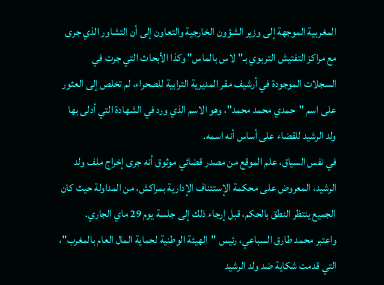المغربية الموجهة إلى وزير الشؤون الخارجية والتعاون إلى أن التشاور الذي جرى مع مراكز التفتيش التربوي بـ"لاس بالماس" وكذا الأبحاث التي جرت في السجلات الموجودة في أرشيف مقر المديرية الترابية للصحراء، لم تخلص إلى العثور على اسم "حمدي محمد محمد"، وهو الاسم الذي ورد في الشهادة التي أدلى بها ولد الرشيد للقضاء على أساس أنه اسمه.
في نفس السياق، علم الموقع من مصدر قضائي موثوق أنه جرى إخراج ملف ولد الرشيد، المعروض على محكمة الإستئناف الإدارية بمراكش، من المداولة حيث كان الجميع ينتظر النطق بالحكم، قبل إرجاء ذلك إلى جلسة يوم 29 ماي الجاري.
واعتبر محمد طارق السباعي، رئيس "الهيئة الوطنية لحماية المال العام بالمغرب"، التي قدمت شكاية ضد ولد الرشيد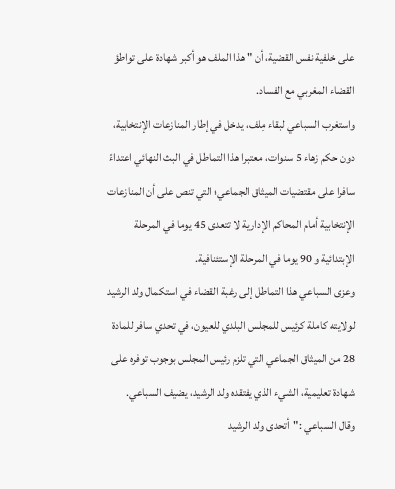على خلفية نفس القضية، أن " هذا الملف هو أكبر شهادة على تواطؤ القضاء المغربي مع الفساد.
واستغرب السباعي لبقاء مِلف، يدخل في إطار المنازعات الإنتخابية، دون حكم زهاء 5 سنوات، معتبرا هذا التماطل في البث النهائي اعتداءً سافرا على مقتضيات الميثاق الجماعي؛ التي تنص على أن المنازعات الإنتخابية أمام المحاكم الإدارية لا تتعدى 45 يوما في المرحلة الإبتدائية و 90 يوما في المرحلة الإستئنافية.
وعزى السباعي هذا التماطل إلى رغبة القضاء في استكمال ولد الرشيد لولايته كاملة كرئيس للمجلس البلدي للعيون، في تحدي سافر للمادة 28 من الميثاق الجماعي التي تلزم رئيس المجلس بوجوب توفره على شهادة تعليمية، الشيء الذي يفتقده ولد الرشيد، يضيف السباعي.
وقال السباعي :"أتحدى ولد الرشيد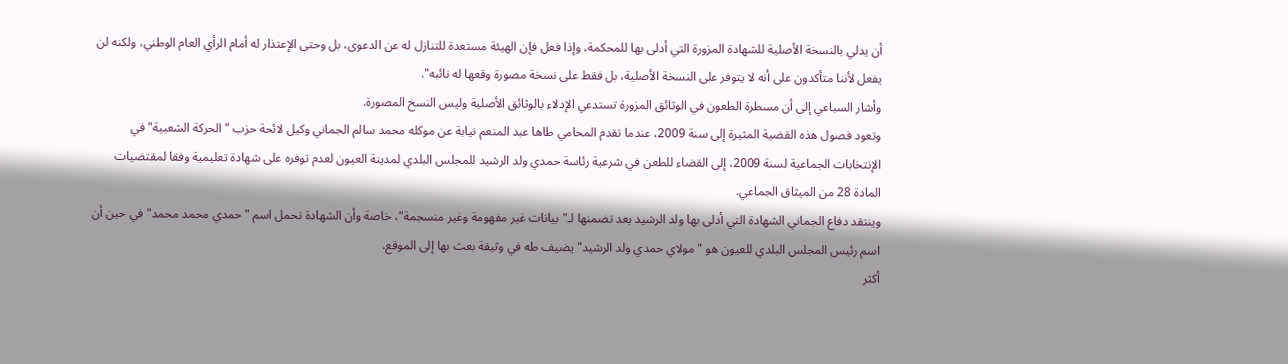أن يدلي بالنسخة الأصلية للشهادة المزورة التي أدلى بها للمحكمة، وإذا فعل فإن الهيئة مستعدة للتنازل له عن الدعوى، بل وحتى الإعتذار له أمام الرأي العام الوطني، ولكنه لن يفعل لأننا متأكدون على أنه لا يتوفر على النسخة الأصلية، بل فقط على نسخة مصورة وقعها له نائبه".
وأشار السباعي إلى أن مسطرة الطعون في الوثائق المزورة تستدعي الإدلاء بالوثائق الأصلية وليس النسخ المصورة.
وتعود فصول هذه القضية المثيرة إلى سنة 2009، عندما تقدم المحامي طاها عبد المنعم نيابة عن موكله محمد سالم الجماني وكيل لائحة حزب "الحركة الشعبية" في الإنتخابات الجماعية لسنة 2009، إلى القضاء للطعن في شرعية رئاسة حمدي ولد الرشيد للمجلس البلدي لمدينة العيون لعدم توفره على شهادة تعليمية وفقا لمقتضيات المادة 28 من الميثاق الجماعي.
وينتقد دفاع الجماني الشهادة التي أدلى بها ولد الرشيد بعد تضمنها لـ"بيانات غير مفهومة وغير منسجمة"، خاصة وأن الشهادة تحمل اسم "حمدي محمد محمد" في حين أن اسم رئيس المجلس البلدي للعيون هو "مولاي حمدي ولد الرشيد" يضيف طه في وثيقة بعث بها إلى الموقع.
أكثر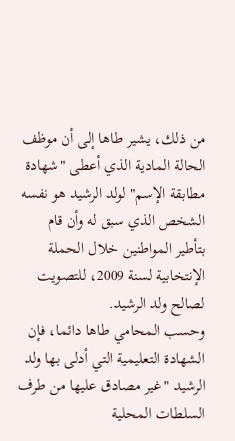من ذلك، يشير طاها إلى أن موظف الحالة المادية الذي أعطى "شهادة مطابقة الإسم" لولد الرشيد هو نفسه الشخص الذي سبق له وأن قام بتأطير المواطنين خلال الحملة الإنتخابية لسنة 2009، للتصويت لصالح ولد الرشيد.
وحسب المحامي طاها دائما، فإن الشهادة التعليمية التي أدلى بها ولد الرشيد "غير مصادق عليها من طرف السلطات المحلية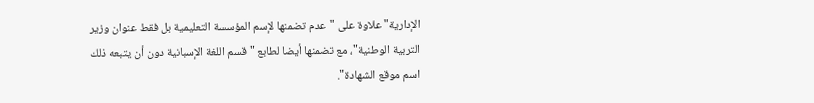الإدارية" علاوة على "عدم تضمنها لإسم المؤسسة التعليمية بل فقط عنوان وزير التربية الوطنية"، مع تضمنها أيضا لطابع "قسم اللغة الإسبانية دون أن يتبعه ذلك اسم موقع الشهادة".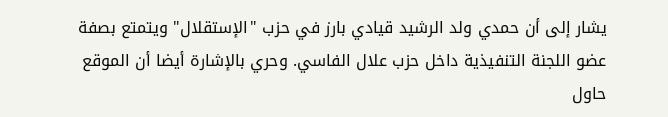يشار إلى أن حمدي ولد الرشيد قيادي بارز في حزب "الإستقلال" ويتمتع بصفة عضو اللجنة التنفيذية داخل حزب علال الفاسي. وحري بالإشارة أيضا أن الموقع حاول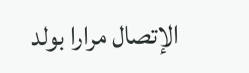الإتصال مرارا بولد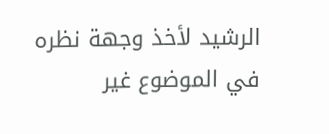الرشيد لأخذ وجهة نظره في الموضوع غير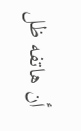أن هاتفه ظل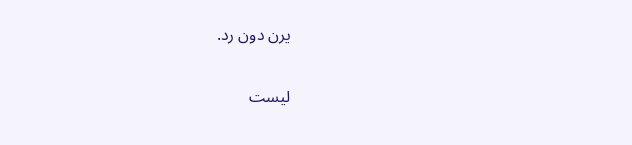يرن دون رد.


ليست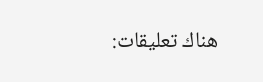هناك تعليقات: